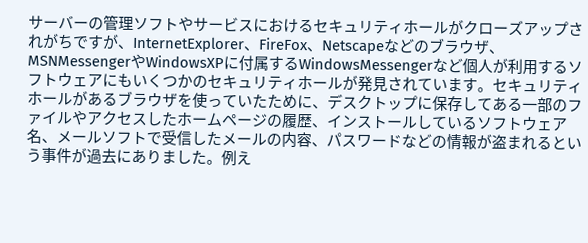サーバーの管理ソフトやサービスにおけるセキュリティホールがクローズアップされがちですが、InternetExplorer、FireFox、Netscapeなどのブラウザ、MSNMessengerやWindowsXPに付属するWindowsMessengerなど個人が利用するソフトウェアにもいくつかのセキュリティホールが発見されています。セキュリティホールがあるブラウザを使っていたために、デスクトップに保存してある一部のファイルやアクセスしたホームページの履歴、インストールしているソフトウェア名、メールソフトで受信したメールの内容、パスワードなどの情報が盗まれるという事件が過去にありました。例え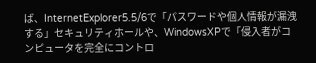ば、InternetExplorer5.5/6で「パスワードや個人情報が漏洩する」セキュリティホールや、WindowsXPで「侵入者がコンピュータを完全にコントロ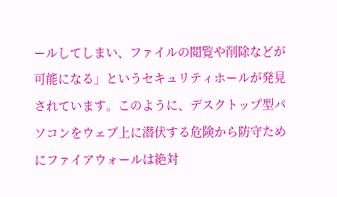ールしてしまい、ファイルの閲覧や削除などが可能になる」というセキュリティホールが発見されています。このように、デスクトップ型パソコンをウェブ上に潜伏する危険から防守ためにファイアウォールは絶対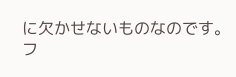に欠かせないものなのです。フ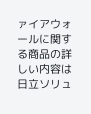ァイアウォールに関する商品の詳しい内容は日立ソリュ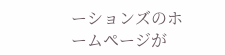ーションズのホームページが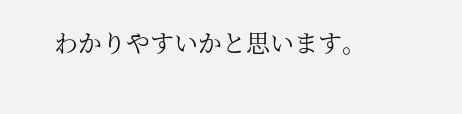わかりやすいかと思います。